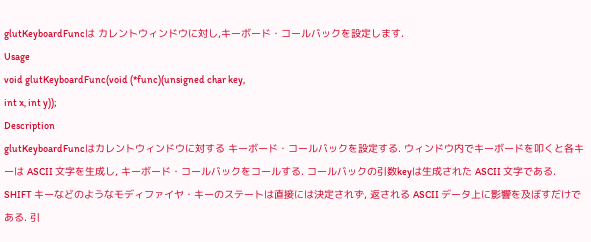glutKeyboardFuncは カレントウィンドウに対し,キーボード・コールバックを設定します.
Usage
void glutKeyboardFunc(void (*func)(unsigned char key,
int x, int y));
Description
glutKeyboardFuncはカレントウィンドウに対する キーボード・コールバックを設定する. ウィンドウ内でキーボードを叩くと各キーは ASCII 文字を生成し, キーボード・コールバックをコールする. コールバックの引数keyは生成された ASCII 文字である. SHIFT キーなどのようなモディファイヤ・キーのステートは直接には決定されず, 返される ASCII データ上に影響を及ぼすだけである. 引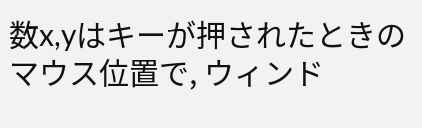数x,yはキーが押されたときのマウス位置で, ウィンド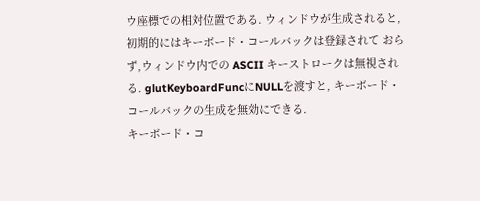ウ座標での相対位置である. ウィンドウが生成されると,初期的にはキーボード・コールバックは登録されて おらず,ウィンドウ内での ASCII キーストロークは無視される. glutKeyboardFuncにNULLを渡すと, キーボード・コールバックの生成を無効にできる.
キーボード・コ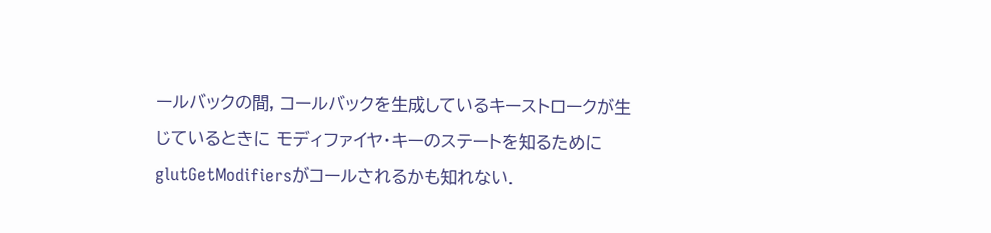ールバックの間, コールバックを生成しているキーストロークが生じているときに モディファイヤ・キーのステートを知るために glutGetModifiersがコールされるかも知れない.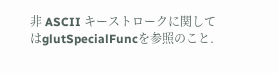非 ASCII キーストロークに関してはglutSpecialFuncを参照のこと.